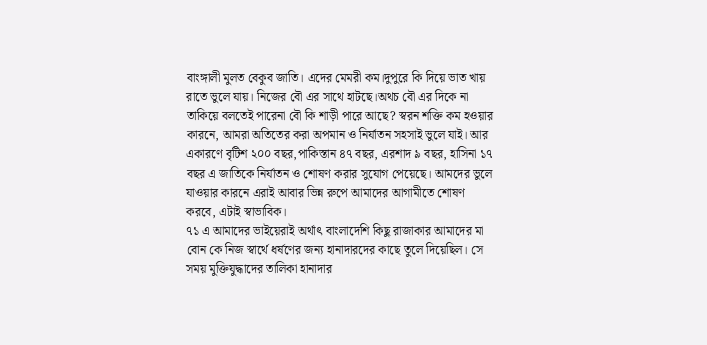বাংঙ্গালী মুলত বেকুব জাতি। এদের মেমরী কম।দুপুরে কি দিয়ে ভাত খায় রাতে ভুলে যায়। নিজের বৌ এর সাথে হাটছে।অথচ বৌ এর দিকে না তাকিয়ে বলতেই পারেনা বৌ কি শাড়ী পারে আছে? স্বরন শক্তি কম হওয়ার কারনে, আমরা অতিতের করা অপমান ও নির্যাতন সহসাই ভুলে যাই। আর একারণে বৃটিশ ২০০ বছর,পাকিস্তান ৪৭ বছর, এরশাদ ৯ বছর, হাসিনা ১৭ বছর এ জাতিকে নির্যাতন ও শোষণ করার সুযোগ পেয়েছে। আমদের ভুলে যাওয়ার কারনে এরাই আবার ভিন্ন রুপে আমাদের আগামীতে শোষণ করবে, এটাই স্বাভাবিক।
৭১ এ আমাদের ভাইয়েরাই অর্থাৎ বাংলাদেশি কিছু রাজাকার আমাদের মা বোন কে নিজ স্বার্থে ধর্ষণের জন্য হানাদারদের কাছে তুলে দিয়েছিল। সে সময় মুক্তিযুদ্ধাদের তালিকা হানাদার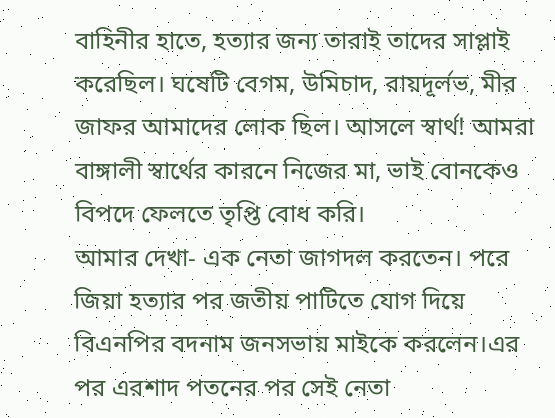বাহিনীর হাতে, হত্যার জন্য তারাই তাদের সাপ্লাই করেছিল। ঘষেটি বেগম, উমিচাদ, রায়দূর্লভ, মীর জাফর আমাদের লোক ছিল। আসলে স্বার্থ! আমরা বাঙ্গালী স্বার্থের কারনে নিজের মা, ভাই বোনকেও বিপদে ফেলতে তৃপ্তি বোধ করি।
আমার দেখা- এক নেতা জাগদল করতেন। পরে জিয়া হত্যার পর জতীয় পাটিতে যোগ দিয়ে বিএনপির বদনাম জনসভায় মাইকে করলেন।এর পর এরশাদ পতনের পর সেই নেতা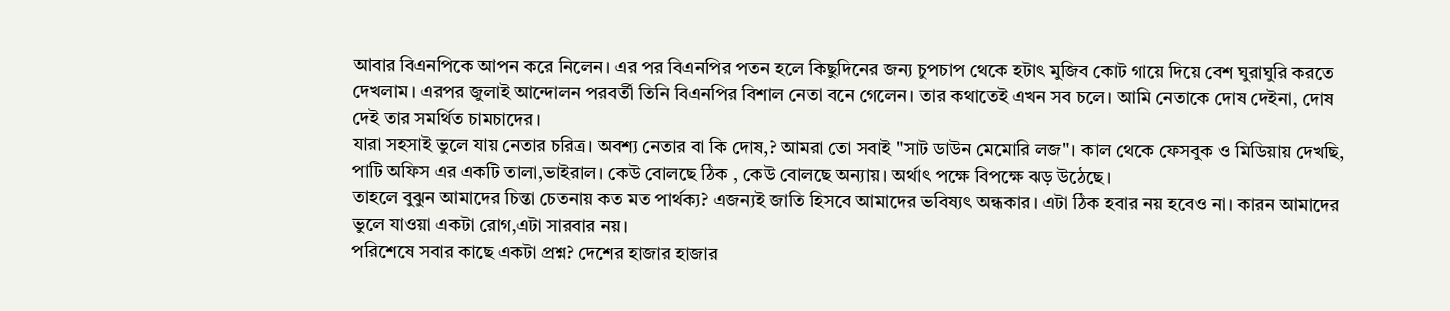আবার বিএনপিকে আপন করে নিলেন। এর পর বিএনপির পতন হলে কিছুদিনের জন্য চুপচাপ থেকে হটাৎ মুজিব কোট গায়ে দিয়ে বেশ ঘুরাঘুরি করতে দেখলাম। এরপর জুলাই আন্দোলন পরবর্তী তিনি বিএনপির বিশাল নেতা বনে গেলেন। তার কথাতেই এখন সব চলে। আমি নেতাকে দোষ দেইনা, দোষ দেই তার সমর্থিত চামচাদের।
যারা সহসাই ভুলে যায় নেতার চরিত্র। অবশ্য নেতার বা কি দোষ,? আমরা তো সবাই "সাট ডাউন মেমোরি লজ"। কাল থেকে ফেসবুক ও মিডিয়ায় দেখছি, পাটি অফিস এর একটি তালা,ভাইরাল। কেউ বোলছে ঠিক , কেউ বোলছে অন্যায়। অর্থাৎ পক্ষে বিপক্ষে ঝড় উঠেছে।
তাহলে বুঝুন আমাদের চিন্তা চেতনায় কত মত পার্থক্য? এজন্যই জাতি হিসবে আমাদের ভবিষ্যৎ অন্ধকার। এটা ঠিক হবার নয় হবেও না। কারন আমাদের ভুলে যাওয়া একটা রোগ,এটা সারবার নয়।
পরিশেষে সবার কাছে একটা প্রশ্ন? দেশের হাজার হাজার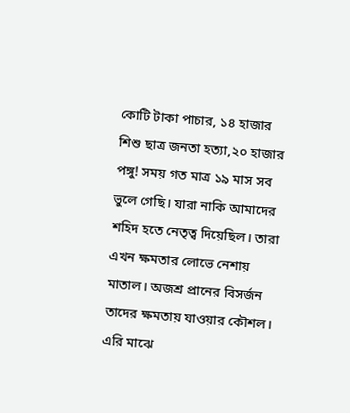কোটি টাকা পাচার, ১৪ হাজার শিশু ছাত্র জনতা হত্যা,২০ হাজার পঙ্গু! সময় গত মাত্র ১৯ মাস সব ভুলে গেছি। যারা নাকি আমাদের শহিদ হতে নেতৃত্ব দিয়েছিল। তারা এখন ক্ষমতার লোভে নেশায় মাতাল। অজশ্র প্রানের বিসর্জন তাদের ক্ষমতায় যাওয়ার কৌশল। এরি মাঝে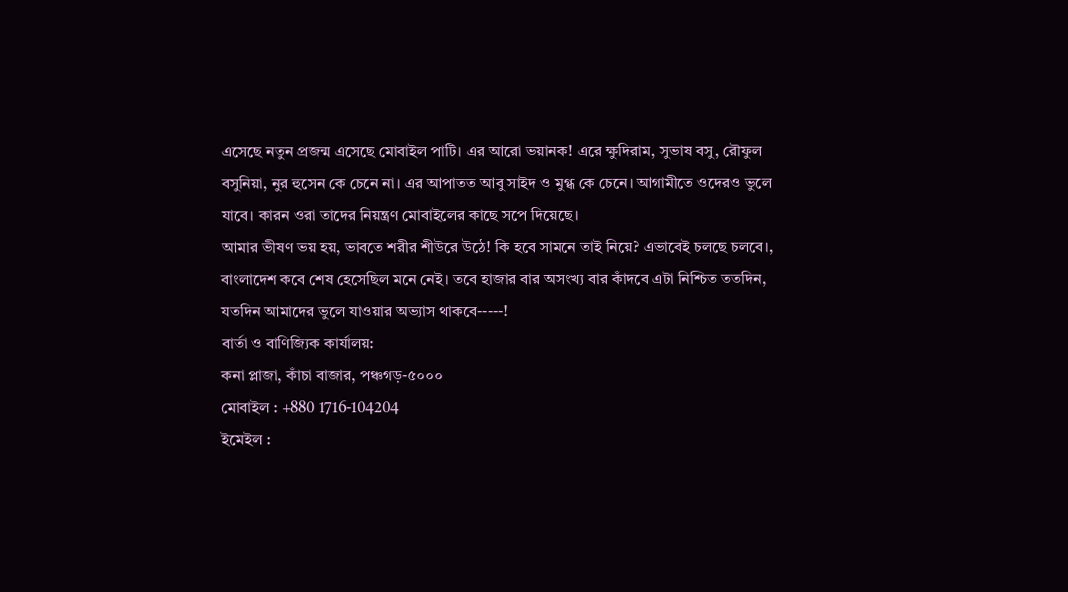এসেছে নতুন প্রজন্ম এসেছে মোবাইল পাটি। এর আরো ভয়ানক! এরে ক্ষুদিরাম, সুভাষ বসু, রৌফুল বসুনিয়া, নুর হুসেন কে চেনে না। এর আপাতত আবু সাইদ ও মুগ্ধ কে চেনে। আগামীতে ওদেরও ভুলে যাবে। কারন ওরা তাদের নিয়ন্ত্রণ মোবাইলের কাছে সপে দিয়েছে।
আমার ভীষণ ভয় হয়, ভাবতে শরীর শীউরে উঠে! কি হবে সামনে তাই নিয়ে? এভাবেই চলছে চলবে।, বাংলাদেশ কবে শেষ হেসেছিল মনে নেই। তবে হাজার বার অসংখ্য বার কাঁদবে এটা নিশ্চিত ততদিন, যতদিন আমাদের ভুলে যাওয়ার অভ্যাস থাকবে-----!
বার্তা ও বাণিজ্যিক কার্যালয়:
কনা প্লাজা, কাঁচা বাজার, পঞ্চগড়-৫০০০
মোবাইল : +880 1716-104204
ইমেইল :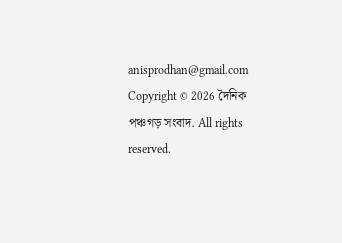anisprodhan@gmail.com
Copyright © 2026 দৈনিক পঞ্চগড় সংবাদ. All rights reserved.